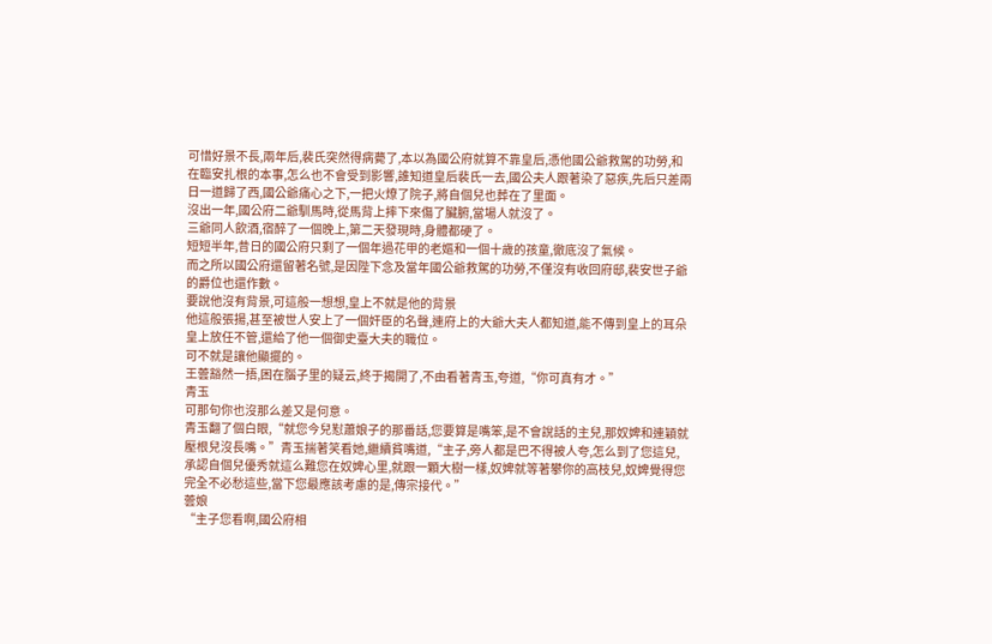可惜好景不長,兩年后,裴氏突然得病薨了,本以為國公府就算不靠皇后,憑他國公爺救駕的功勞,和在臨安扎根的本事,怎么也不會受到影響,誰知道皇后裴氏一去,國公夫人跟著染了惡疾,先后只差兩日一道歸了西,國公爺痛心之下,一把火燎了院子,將自個兒也葬在了里面。
沒出一年,國公府二爺馴馬時,從馬背上摔下來傷了臟腑,當場人就沒了。
三爺同人飲酒,宿醉了一個晚上,第二天發現時,身體都硬了。
短短半年,昔日的國公府只剩了一個年過花甲的老嫗和一個十歲的孩童,徹底沒了氣候。
而之所以國公府還留著名號,是因陛下念及當年國公爺救駕的功勞,不僅沒有收回府邸,裴安世子爺的爵位也還作數。
要說他沒有背景,可這般一想想,皇上不就是他的背景
他這般張揚,甚至被世人安上了一個奸臣的名聲,連府上的大爺大夫人都知道,能不傳到皇上的耳朵
皇上放任不管,還給了他一個御史臺大夫的職位。
可不就是讓他顯擺的。
王蕓豁然一捂,困在腦子里的疑云,終于揭開了,不由看著青玉,夸道,“你可真有才。”
青玉
可那句你也沒那么差又是何意。
青玉翻了個白眼,“就您今兒懟蕭娘子的那番話,您要算是嘴笨,是不會說話的主兒,那奴婢和連穎就壓根兒沒長嘴。”青玉揣著笑看她,繼續貧嘴道,“主子,旁人都是巴不得被人夸,怎么到了您這兒,承認自個兒優秀就這么難您在奴婢心里,就跟一顆大樹一樣,奴婢就等著攀你的高枝兒,奴婢覺得您完全不必愁這些,當下您最應該考慮的是,傳宗接代。”
蕓娘
“主子您看啊,國公府相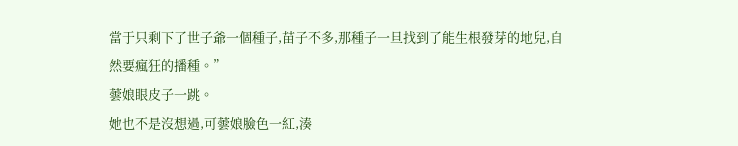當于只剩下了世子爺一個種子,苗子不多,那種子一旦找到了能生根發芽的地兒,自然要瘋狂的播種。”
蕓娘眼皮子一跳。
她也不是沒想過,可蕓娘臉色一紅,湊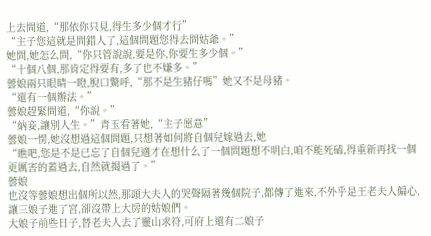上去問道,“那依你只見,得生多少個才行”
“主子您這就是問錯人了,這個問題您得去問姑爺。”
她問,她怎么問,“你只管說說,要是你,你要生多少個。”
“十個八個,那肯定得要有,多了也不嫌多。”
蕓娘兩只眼睛一瞪,脫口驚呼,“那不是生豬仔嗎”她又不是母豬。
“還有一個辦法。”
蕓娘趕緊問道,“你說。”
“納妾,讓別人生。”青玉看著她,“主子愿意”
蕓娘一愣,她沒想過這個問題,只想著如何將自個兒嫁過去,她
“瞧吧,您是不是已忘了自個兒適才在想什么了一個問題想不明白,咱不能死磕,得重新再找一個更厲害的蓋過去,自然就揭過了。”
蕓娘
也沒等蕓娘想出個所以然,那頭大夫人的哭聲隔著幾個院子,都傳了進來,不外乎是王老夫人偏心,讓三娘子進了宮,卻沒帶上大房的姑娘們。
大娘子前些日子,替老夫人去了靈山求符,可府上還有二娘子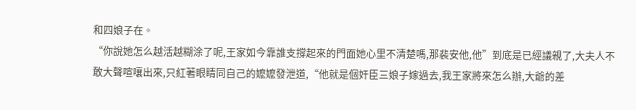和四娘子在。
“你說她怎么越活越糊涂了呢,王家如今靠誰支撐起來的門面她心里不清楚嗎,那裴安他,他”到底是已經議親了,大夫人不敢大聲喧嚷出來,只紅著眼睛同自己的嬤嬤發泄道,“他就是個奸臣三娘子嫁過去,我王家將來怎么辦,大爺的差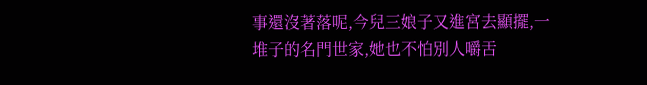事還沒著落呢,今兒三娘子又進宮去顯擺,一堆子的名門世家,她也不怕別人嚼舌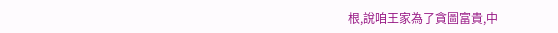根,說咱王家為了貪圖富貴,中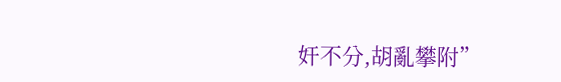奸不分,胡亂攀附”